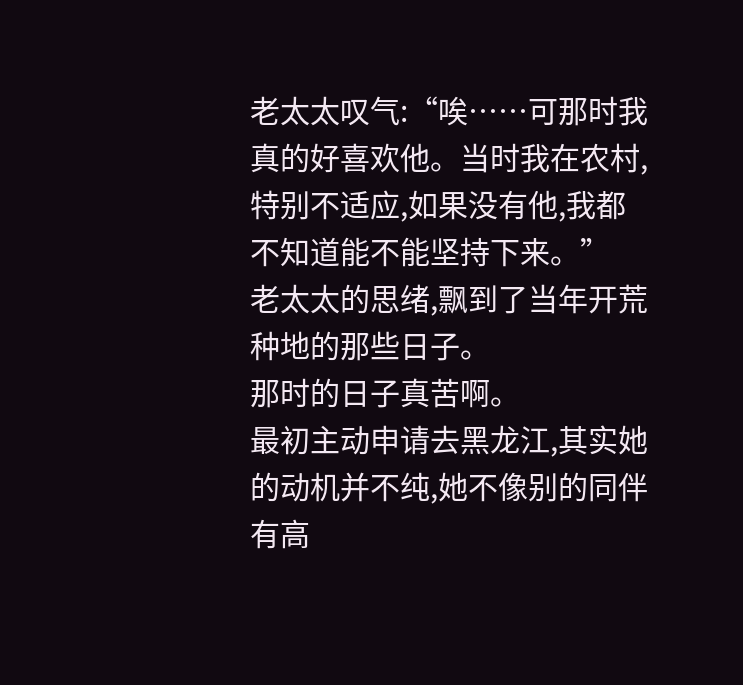老太太叹气:“唉……可那时我真的好喜欢他。当时我在农村,特别不适应,如果没有他,我都不知道能不能坚持下来。”
老太太的思绪,飘到了当年开荒种地的那些日子。
那时的日子真苦啊。
最初主动申请去黑龙江,其实她的动机并不纯,她不像别的同伴有高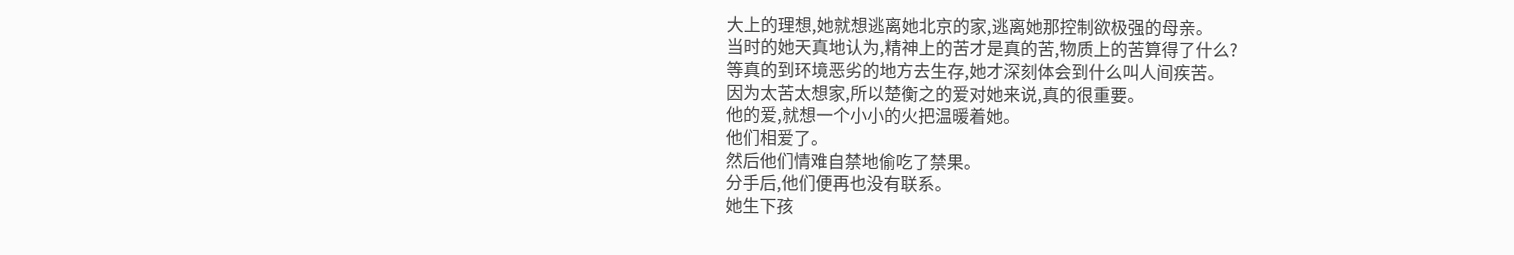大上的理想,她就想逃离她北京的家,逃离她那控制欲极强的母亲。
当时的她天真地认为,精神上的苦才是真的苦,物质上的苦算得了什么?
等真的到环境恶劣的地方去生存,她才深刻体会到什么叫人间疾苦。
因为太苦太想家,所以楚衡之的爱对她来说,真的很重要。
他的爱,就想一个小小的火把温暖着她。
他们相爱了。
然后他们情难自禁地偷吃了禁果。
分手后,他们便再也没有联系。
她生下孩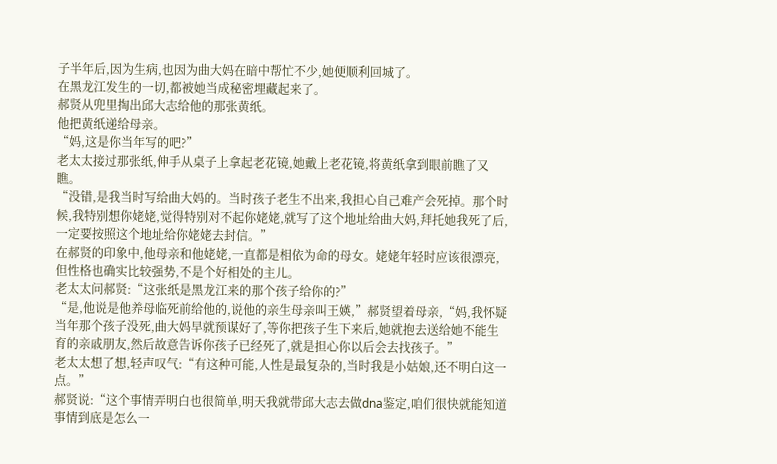子半年后,因为生病,也因为曲大妈在暗中帮忙不少,她便顺利回城了。
在黑龙江发生的一切,都被她当成秘密埋藏起来了。
郝贤从兜里掏出邱大志给他的那张黄纸。
他把黄纸递给母亲。
“妈,这是你当年写的吧?”
老太太接过那张纸,伸手从桌子上拿起老花镜,她戴上老花镜,将黄纸拿到眼前瞧了又瞧。
“没错,是我当时写给曲大妈的。当时孩子老生不出来,我担心自己难产会死掉。那个时候,我特别想你姥姥,觉得特别对不起你姥姥,就写了这个地址给曲大妈,拜托她我死了后,一定要按照这个地址给你姥姥去封信。”
在郝贤的印象中,他母亲和他姥姥,一直都是相依为命的母女。姥姥年轻时应该很漂亮,但性格也确实比较强势,不是个好相处的主儿。
老太太问郝贤:“这张纸是黑龙江来的那个孩子给你的?”
“是,他说是他养母临死前给他的,说他的亲生母亲叫王媖,”郝贤望着母亲,“妈,我怀疑当年那个孩子没死,曲大妈早就预谋好了,等你把孩子生下来后,她就抱去送给她不能生育的亲戚朋友,然后故意告诉你孩子已经死了,就是担心你以后会去找孩子。”
老太太想了想,轻声叹气:“有这种可能,人性是最复杂的,当时我是小姑娘,还不明白这一点。”
郝贤说:“这个事情弄明白也很简单,明天我就带邱大志去做dna鉴定,咱们很快就能知道事情到底是怎么一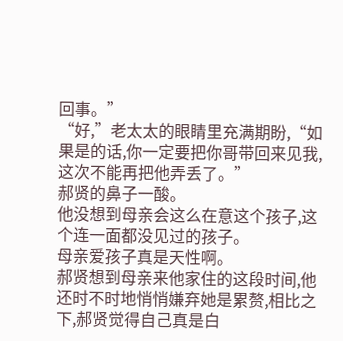回事。”
“好,”老太太的眼睛里充满期盼,“如果是的话,你一定要把你哥带回来见我,这次不能再把他弄丢了。”
郝贤的鼻子一酸。
他没想到母亲会这么在意这个孩子,这个连一面都没见过的孩子。
母亲爱孩子真是天性啊。
郝贤想到母亲来他家住的这段时间,他还时不时地悄悄嫌弃她是累赘,相比之下,郝贤觉得自己真是白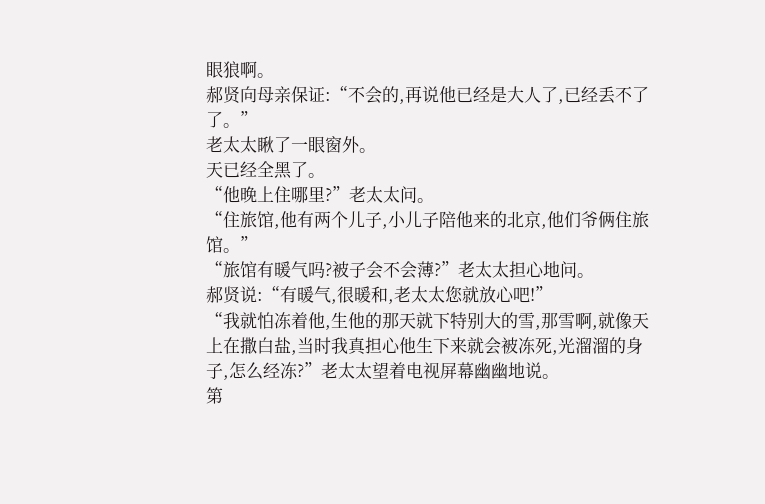眼狼啊。
郝贤向母亲保证:“不会的,再说他已经是大人了,已经丢不了了。”
老太太瞅了一眼窗外。
天已经全黑了。
“他晚上住哪里?”老太太问。
“住旅馆,他有两个儿子,小儿子陪他来的北京,他们爷俩住旅馆。”
“旅馆有暖气吗?被子会不会薄?”老太太担心地问。
郝贤说:“有暖气,很暖和,老太太您就放心吧!”
“我就怕冻着他,生他的那天就下特别大的雪,那雪啊,就像天上在撒白盐,当时我真担心他生下来就会被冻死,光溜溜的身子,怎么经冻?”老太太望着电视屏幕幽幽地说。
第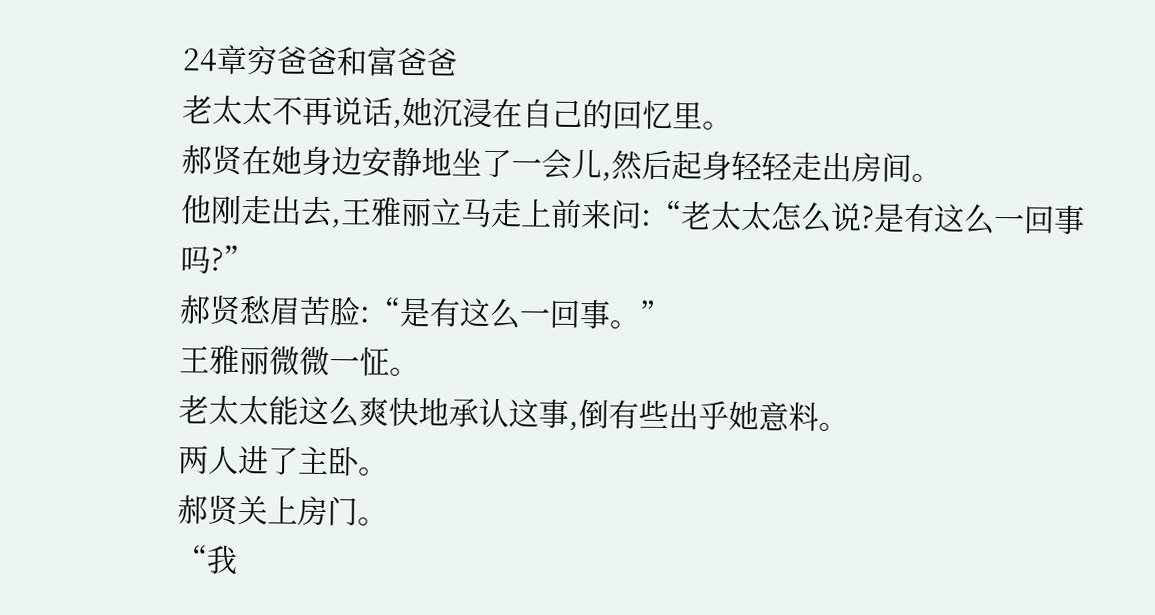24章穷爸爸和富爸爸
老太太不再说话,她沉浸在自己的回忆里。
郝贤在她身边安静地坐了一会儿,然后起身轻轻走出房间。
他刚走出去,王雅丽立马走上前来问:“老太太怎么说?是有这么一回事吗?”
郝贤愁眉苦脸:“是有这么一回事。”
王雅丽微微一怔。
老太太能这么爽快地承认这事,倒有些出乎她意料。
两人进了主卧。
郝贤关上房门。
“我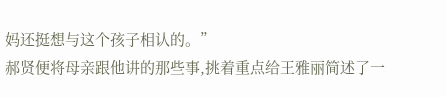妈还挺想与这个孩子相认的。”
郝贤便将母亲跟他讲的那些事,挑着重点给王雅丽简述了一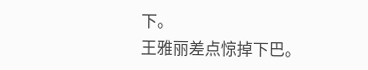下。
王雅丽差点惊掉下巴。